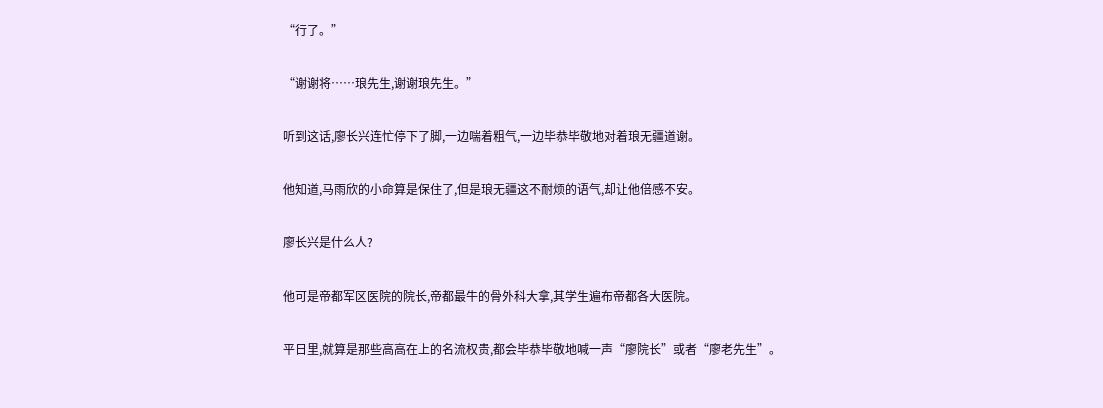“行了。”

“谢谢将……琅先生,谢谢琅先生。”

听到这话,廖长兴连忙停下了脚,一边喘着粗气,一边毕恭毕敬地对着琅无疆道谢。

他知道,马雨欣的小命算是保住了,但是琅无疆这不耐烦的语气,却让他倍感不安。

廖长兴是什么人?

他可是帝都军区医院的院长,帝都最牛的骨外科大拿,其学生遍布帝都各大医院。

平日里,就算是那些高高在上的名流权贵,都会毕恭毕敬地喊一声“廖院长”或者“廖老先生”。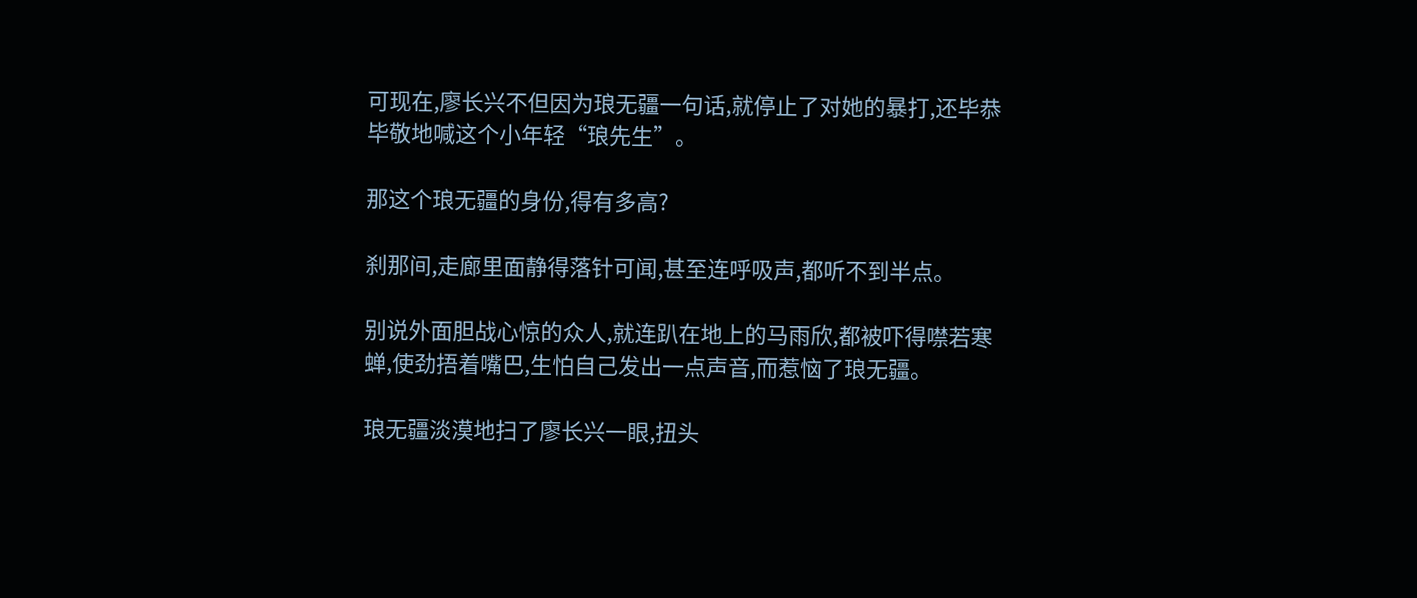可现在,廖长兴不但因为琅无疆一句话,就停止了对她的暴打,还毕恭毕敬地喊这个小年轻“琅先生”。

那这个琅无疆的身份,得有多高?

刹那间,走廊里面静得落针可闻,甚至连呼吸声,都听不到半点。

别说外面胆战心惊的众人,就连趴在地上的马雨欣,都被吓得噤若寒蝉,使劲捂着嘴巴,生怕自己发出一点声音,而惹恼了琅无疆。

琅无疆淡漠地扫了廖长兴一眼,扭头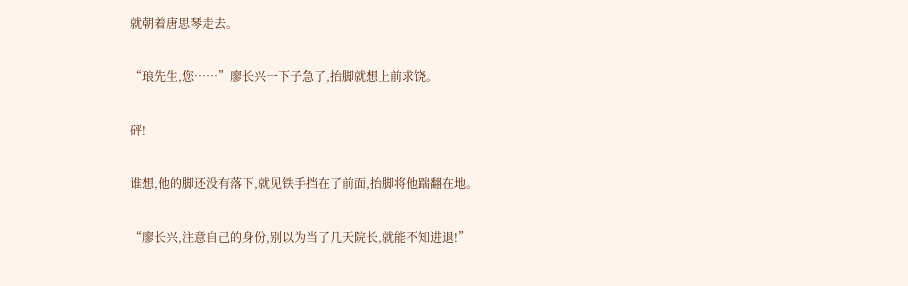就朝着唐思琴走去。

“琅先生,您……”廖长兴一下子急了,抬脚就想上前求饶。

砰!

谁想,他的脚还没有落下,就见铁手挡在了前面,抬脚将他踹翻在地。

“廖长兴,注意自己的身份,别以为当了几天院长,就能不知进退!”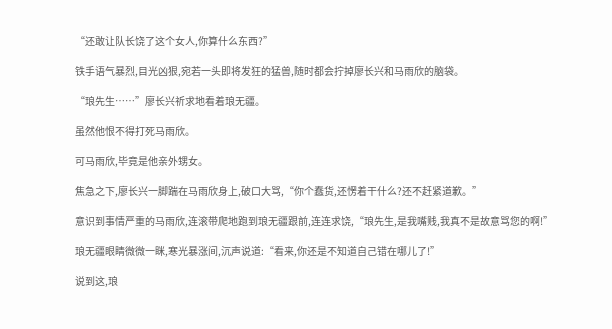“还敢让队长饶了这个女人,你算什么东西?”

铁手语气暴烈,目光凶狠,宛若一头即将发狂的猛兽,随时都会拧掉廖长兴和马雨欣的脑袋。

“琅先生……”廖长兴祈求地看着琅无疆。

虽然他恨不得打死马雨欣。

可马雨欣,毕竟是他亲外甥女。

焦急之下,廖长兴一脚踹在马雨欣身上,破口大骂,“你个蠢货,还愣着干什么?还不赶紧道歉。”

意识到事情严重的马雨欣,连滚带爬地跑到琅无疆跟前,连连求饶,“琅先生,是我嘴贱,我真不是故意骂您的啊!”

琅无疆眼睛微微一眯,寒光暴涨间,沉声说道:“看来,你还是不知道自己错在哪儿了!”

说到这,琅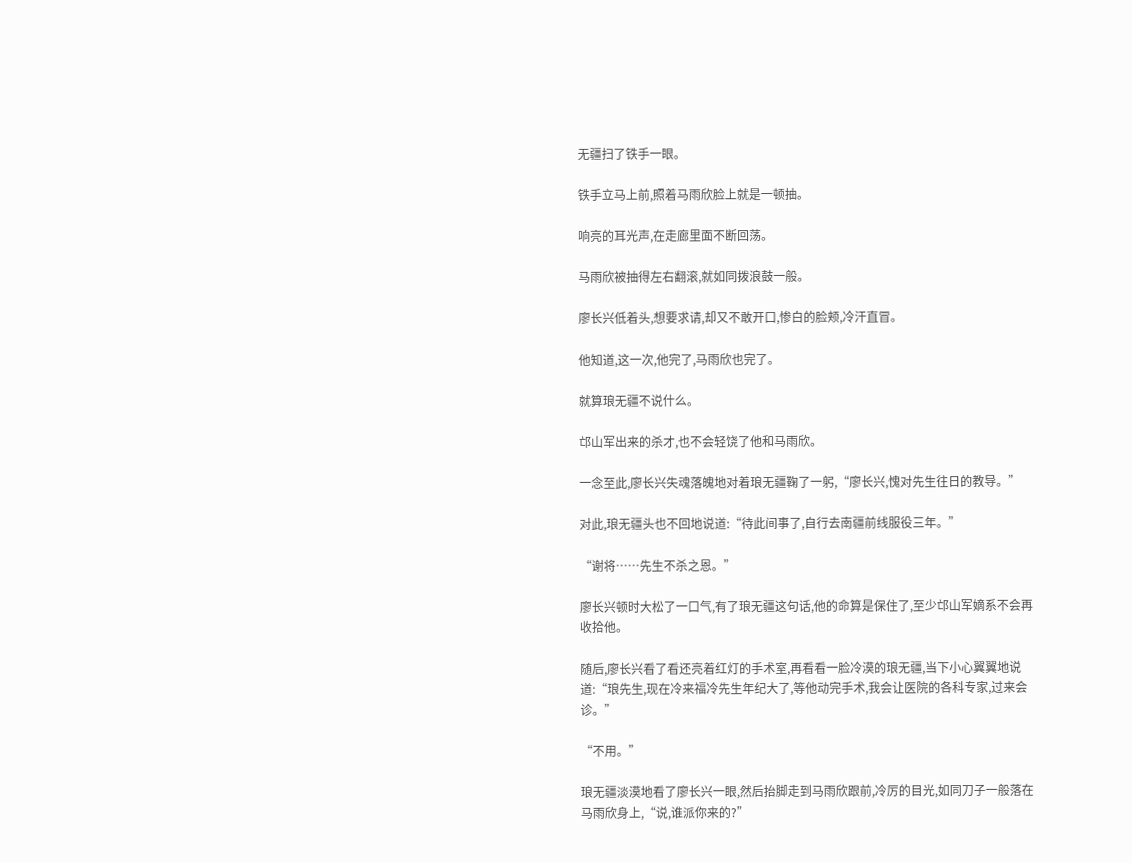无疆扫了铁手一眼。

铁手立马上前,照着马雨欣脸上就是一顿抽。

响亮的耳光声,在走廊里面不断回荡。

马雨欣被抽得左右翻滚,就如同拨浪鼓一般。

廖长兴低着头,想要求请,却又不敢开口,惨白的脸颊,冷汗直冒。

他知道,这一次,他完了,马雨欣也完了。

就算琅无疆不说什么。

邙山军出来的杀才,也不会轻饶了他和马雨欣。

一念至此,廖长兴失魂落魄地对着琅无疆鞠了一躬,“廖长兴,愧对先生往日的教导。”

对此,琅无疆头也不回地说道:“待此间事了,自行去南疆前线服役三年。”

“谢将……先生不杀之恩。”

廖长兴顿时大松了一口气,有了琅无疆这句话,他的命算是保住了,至少邙山军嫡系不会再收拾他。

随后,廖长兴看了看还亮着红灯的手术室,再看看一脸冷漠的琅无疆,当下小心翼翼地说道:“琅先生,现在冷来福冷先生年纪大了,等他动完手术,我会让医院的各科专家,过来会诊。”

“不用。”

琅无疆淡漠地看了廖长兴一眼,然后抬脚走到马雨欣跟前,冷厉的目光,如同刀子一般落在马雨欣身上,“说,谁派你来的?”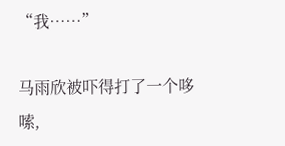“我……”

马雨欣被吓得打了一个哆嗦,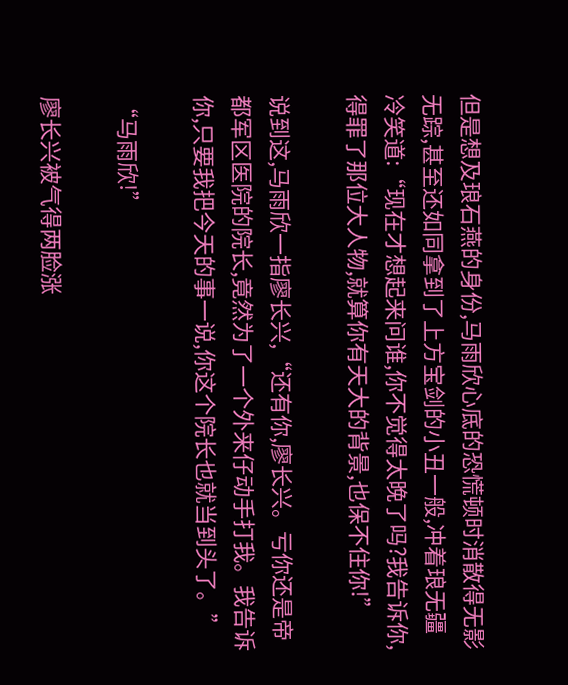但是想及琅石燕的身份,马雨欣心底的恐慌顿时消散得无影无踪,甚至还如同拿到了上方宝剑的小丑一般,冲着琅无疆冷笑道:“现在才想起来问谁,你不觉得太晚了吗?我告诉你,得罪了那位大人物,就算你有天大的背景,也保不住你!”

说到这,马雨欣一指廖长兴,“还有你,廖长兴。亏你还是帝都军区医院的院长,竟然为了一个外来仔动手打我。我告诉你,只要我把今天的事一说,你这个院长也就当到头了。”

“马雨欣!”

廖长兴被气得两脸涨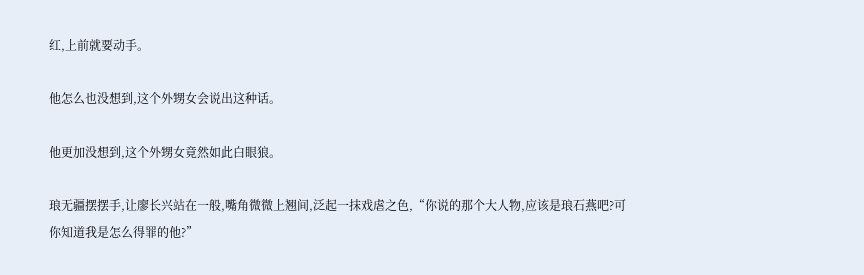红,上前就要动手。

他怎么也没想到,这个外甥女会说出这种话。

他更加没想到,这个外甥女竟然如此白眼狼。

琅无疆摆摆手,让廖长兴站在一般,嘴角微微上翘间,泛起一抹戏虐之色,“你说的那个大人物,应该是琅石燕吧?可你知道我是怎么得罪的他?”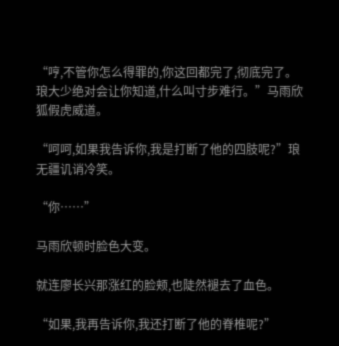“哼,不管你怎么得罪的,你这回都完了,彻底完了。琅大少绝对会让你知道,什么叫寸步难行。”马雨欣狐假虎威道。

“呵呵,如果我告诉你,我是打断了他的四肢呢?”琅无疆讥诮冷笑。

“你……”

马雨欣顿时脸色大变。

就连廖长兴那涨红的脸颊,也陡然褪去了血色。

“如果,我再告诉你,我还打断了他的脊椎呢?”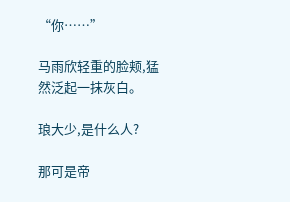“你……”

马雨欣轻重的脸颊,猛然泛起一抹灰白。

琅大少,是什么人?

那可是帝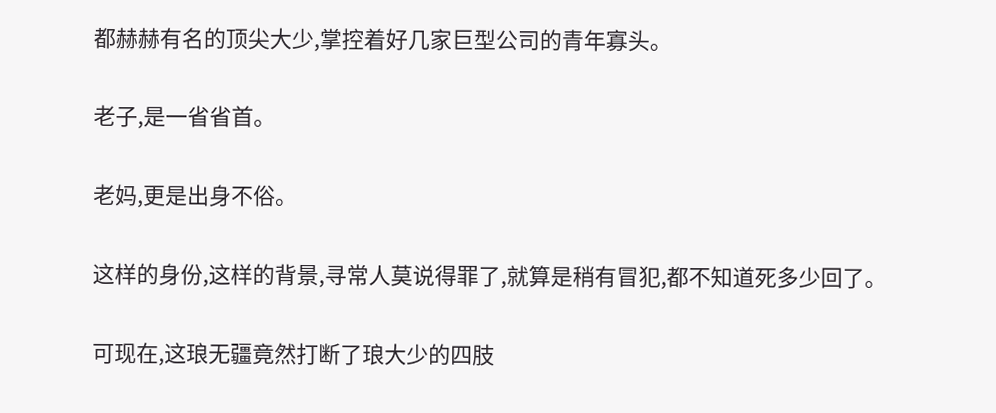都赫赫有名的顶尖大少,掌控着好几家巨型公司的青年寡头。

老子,是一省省首。

老妈,更是出身不俗。

这样的身份,这样的背景,寻常人莫说得罪了,就算是稍有冒犯,都不知道死多少回了。

可现在,这琅无疆竟然打断了琅大少的四肢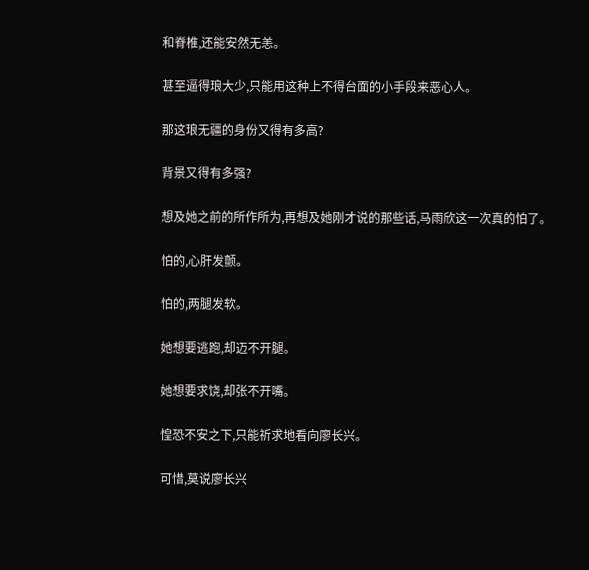和脊椎,还能安然无恙。

甚至逼得琅大少,只能用这种上不得台面的小手段来恶心人。

那这琅无疆的身份又得有多高?

背景又得有多强?

想及她之前的所作所为,再想及她刚才说的那些话,马雨欣这一次真的怕了。

怕的,心肝发颤。

怕的,两腿发软。

她想要逃跑,却迈不开腿。

她想要求饶,却张不开嘴。

惶恐不安之下,只能祈求地看向廖长兴。

可惜,莫说廖长兴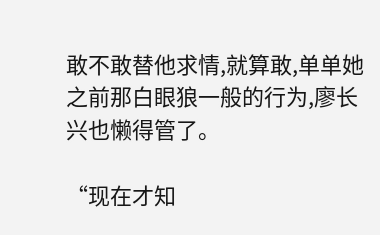敢不敢替他求情,就算敢,单单她之前那白眼狼一般的行为,廖长兴也懒得管了。

“现在才知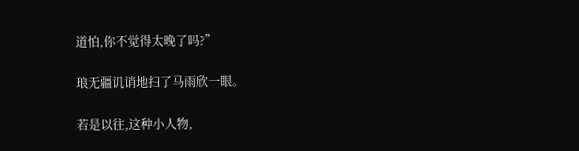道怕,你不觉得太晚了吗?”

琅无疆讥诮地扫了马雨欣一眼。

若是以往,这种小人物,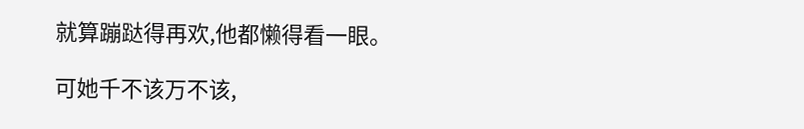就算蹦跶得再欢,他都懒得看一眼。

可她千不该万不该,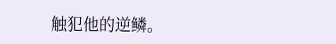触犯他的逆鳞。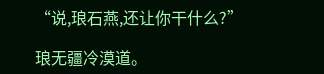“说,琅石燕,还让你干什么?”

琅无疆冷漠道。